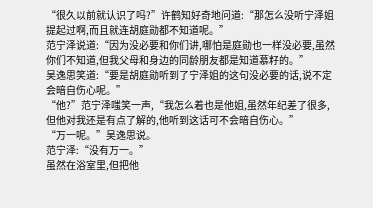“很久以前就认识了吗?”许鹤知好奇地问道:“那怎么没听宁泽姐提起过啊,而且就连胡庭勋都不知道呢。”
范宁泽说道:“因为没必要和你们讲,哪怕是庭勋也一样没必要,虽然你们不知道,但我父母和身边的同龄朋友都是知道慕籽的。”
吴逸思笑道:“要是胡庭勋听到了宁泽姐的这句没必要的话,说不定会暗自伤心呢。”
“他?”范宁泽嗤笑一声,“我怎么着也是他姐,虽然年纪差了很多,但他对我还是有点了解的,他听到这话可不会暗自伤心。”
“万一呢。”吴逸思说。
范宁泽:“没有万一。”
虽然在浴室里,但把他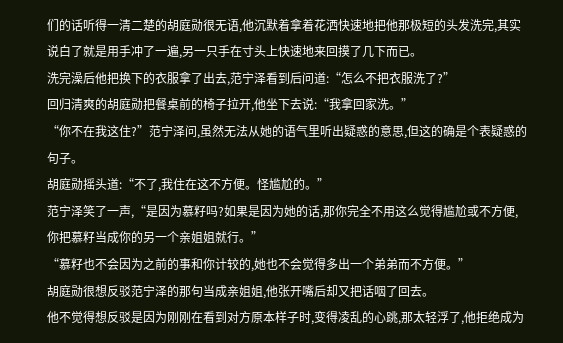们的话听得一清二楚的胡庭勋很无语,他沉默着拿着花洒快速地把他那极短的头发洗完,其实说白了就是用手冲了一遍,另一只手在寸头上快速地来回摸了几下而已。
洗完澡后他把换下的衣服拿了出去,范宁泽看到后问道:“怎么不把衣服洗了?”
回归清爽的胡庭勋把餐桌前的椅子拉开,他坐下去说:“我拿回家洗。”
“你不在我这住?”范宁泽问,虽然无法从她的语气里听出疑惑的意思,但这的确是个表疑惑的句子。
胡庭勋摇头道:“不了,我住在这不方便。怪尴尬的。”
范宁泽笑了一声,“是因为慕籽吗?如果是因为她的话,那你完全不用这么觉得尴尬或不方便,你把慕籽当成你的另一个亲姐姐就行。”
“慕籽也不会因为之前的事和你计较的,她也不会觉得多出一个弟弟而不方便。”
胡庭勋很想反驳范宁泽的那句当成亲姐姐,他张开嘴后却又把话咽了回去。
他不觉得想反驳是因为刚刚在看到对方原本样子时,变得凌乱的心跳,那太轻浮了,他拒绝成为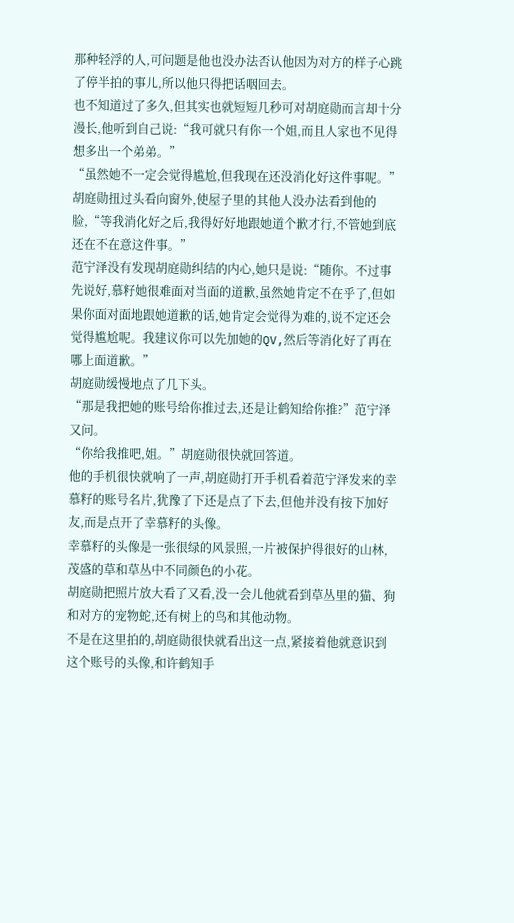那种轻浮的人,可问题是他也没办法否认他因为对方的样子心跳了停半拍的事儿,所以他只得把话咽回去。
也不知道过了多久,但其实也就短短几秒可对胡庭勋而言却十分漫长,他听到自己说:“我可就只有你一个姐,而且人家也不见得想多出一个弟弟。”
“虽然她不一定会觉得尴尬,但我现在还没消化好这件事呢。”胡庭勋扭过头看向窗外,使屋子里的其他人没办法看到他的脸,“等我消化好之后,我得好好地跟她道个歉才行,不管她到底还在不在意这件事。”
范宁泽没有发现胡庭勋纠结的内心,她只是说:“随你。不过事先说好,慕籽她很难面对当面的道歉,虽然她肯定不在乎了,但如果你面对面地跟她道歉的话,她肯定会觉得为难的,说不定还会觉得尴尬呢。我建议你可以先加她的QV,然后等消化好了再在哪上面道歉。”
胡庭勋缓慢地点了几下头。
“那是我把她的账号给你推过去,还是让鹤知给你推?”范宁泽又问。
“你给我推吧,姐。”胡庭勋很快就回答道。
他的手机很快就响了一声,胡庭勋打开手机看着范宁泽发来的幸慕籽的账号名片,犹豫了下还是点了下去,但他并没有按下加好友,而是点开了幸慕籽的头像。
幸慕籽的头像是一张很绿的风景照,一片被保护得很好的山林,茂盛的草和草丛中不同颜色的小花。
胡庭勋把照片放大看了又看,没一会儿他就看到草丛里的猫、狗和对方的宠物蛇,还有树上的鸟和其他动物。
不是在这里拍的,胡庭勋很快就看出这一点,紧接着他就意识到这个账号的头像,和许鹤知手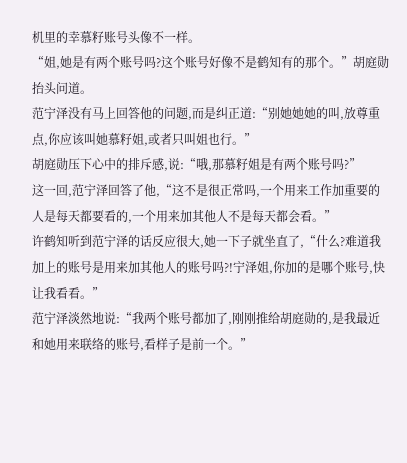机里的幸慕籽账号头像不一样。
“姐,她是有两个账号吗?这个账号好像不是鹤知有的那个。”胡庭勋抬头问道。
范宁泽没有马上回答他的问题,而是纠正道:“别她她她的叫,放尊重点,你应该叫她慕籽姐,或者只叫姐也行。”
胡庭勋压下心中的排斥感,说:“哦,那慕籽姐是有两个账号吗?”
这一回,范宁泽回答了他,“这不是很正常吗,一个用来工作加重要的人是每天都要看的,一个用来加其他人不是每天都会看。”
许鹤知听到范宁泽的话反应很大,她一下子就坐直了,“什么?难道我加上的账号是用来加其他人的账号吗?!宁泽姐,你加的是哪个账号,快让我看看。”
范宁泽淡然地说:“我两个账号都加了,刚刚推给胡庭勋的,是我最近和她用来联络的账号,看样子是前一个。”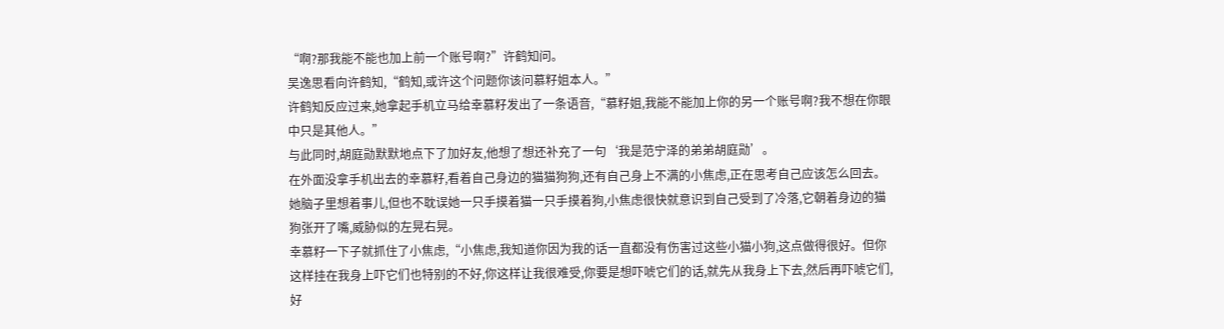“啊?那我能不能也加上前一个账号啊?”许鹤知问。
吴逸思看向许鹤知,“鹤知,或许这个问题你该问慕籽姐本人。”
许鹤知反应过来,她拿起手机立马给幸慕籽发出了一条语音,“慕籽姐,我能不能加上你的另一个账号啊?我不想在你眼中只是其他人。”
与此同时,胡庭勋默默地点下了加好友,他想了想还补充了一句‘我是范宁泽的弟弟胡庭勋’。
在外面没拿手机出去的幸慕籽,看着自己身边的猫猫狗狗,还有自己身上不满的小焦虑,正在思考自己应该怎么回去。
她脑子里想着事儿,但也不耽误她一只手摸着猫一只手摸着狗,小焦虑很快就意识到自己受到了冷落,它朝着身边的猫狗张开了嘴,威胁似的左晃右晃。
幸慕籽一下子就抓住了小焦虑,“小焦虑,我知道你因为我的话一直都没有伤害过这些小猫小狗,这点做得很好。但你这样挂在我身上吓它们也特别的不好,你这样让我很难受,你要是想吓唬它们的话,就先从我身上下去,然后再吓唬它们,好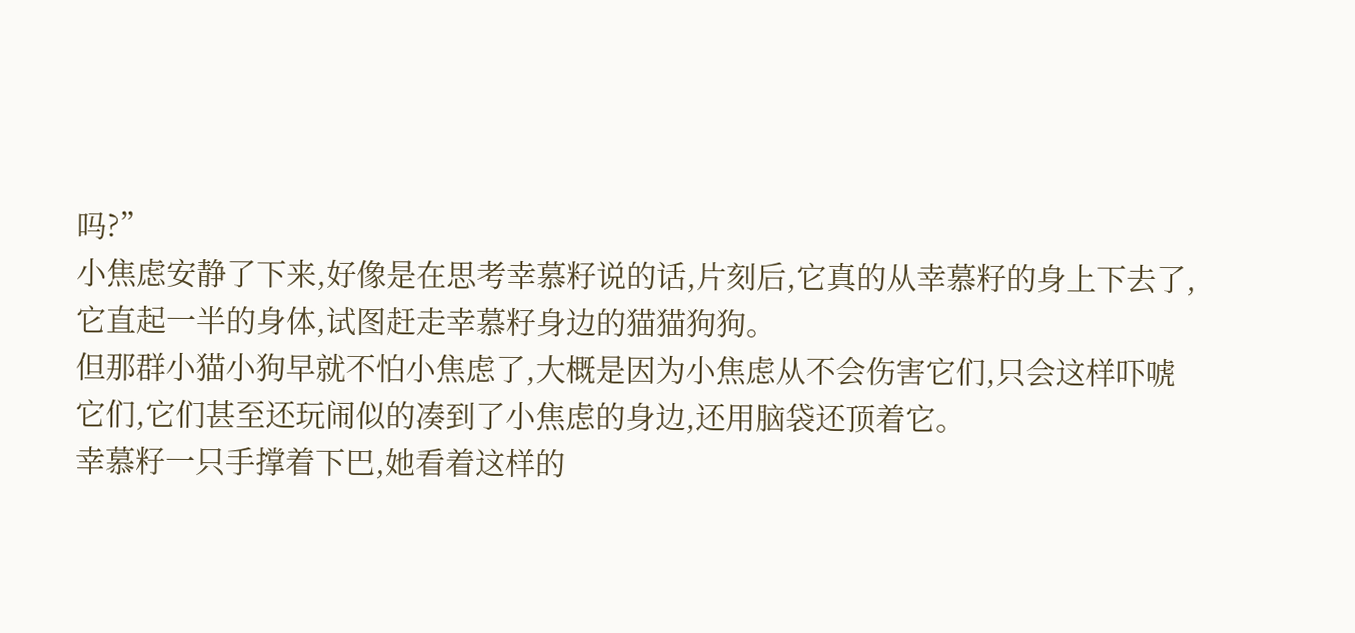吗?”
小焦虑安静了下来,好像是在思考幸慕籽说的话,片刻后,它真的从幸慕籽的身上下去了,它直起一半的身体,试图赶走幸慕籽身边的猫猫狗狗。
但那群小猫小狗早就不怕小焦虑了,大概是因为小焦虑从不会伤害它们,只会这样吓唬它们,它们甚至还玩闹似的凑到了小焦虑的身边,还用脑袋还顶着它。
幸慕籽一只手撑着下巴,她看着这样的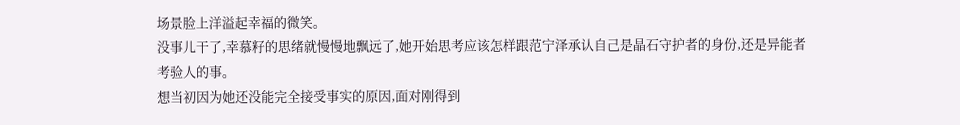场景脸上洋溢起幸福的微笑。
没事儿干了,幸慕籽的思绪就慢慢地飘远了,她开始思考应该怎样跟范宁泽承认自己是晶石守护者的身份,还是异能者考验人的事。
想当初因为她还没能完全接受事实的原因,面对刚得到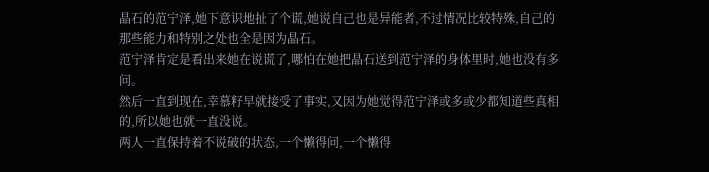晶石的范宁泽,她下意识地扯了个谎,她说自己也是异能者,不过情况比较特殊,自己的那些能力和特别之处也全是因为晶石。
范宁泽肯定是看出来她在说谎了,哪怕在她把晶石送到范宁泽的身体里时,她也没有多问。
然后一直到现在,幸慕籽早就接受了事实,又因为她觉得范宁泽或多或少都知道些真相的,所以她也就一直没说。
两人一直保持着不说破的状态,一个懒得问,一个懒得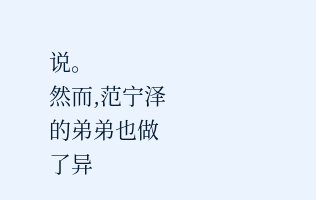说。
然而,范宁泽的弟弟也做了异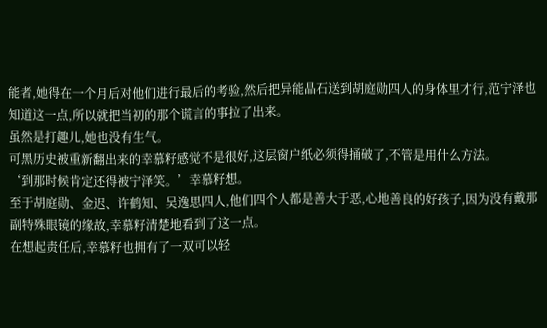能者,她得在一个月后对他们进行最后的考验,然后把异能晶石送到胡庭勋四人的身体里才行,范宁泽也知道这一点,所以就把当初的那个谎言的事拉了出来。
虽然是打趣儿,她也没有生气。
可黑历史被重新翻出来的幸慕籽感觉不是很好,这层窗户纸必须得捅破了,不管是用什么方法。
‘到那时候肯定还得被宁泽笑。’幸慕籽想。
至于胡庭勋、金迟、许鹤知、吴逸思四人,他们四个人都是善大于恶,心地善良的好孩子,因为没有戴那副特殊眼镜的缘故,幸慕籽清楚地看到了这一点。
在想起责任后,幸慕籽也拥有了一双可以轻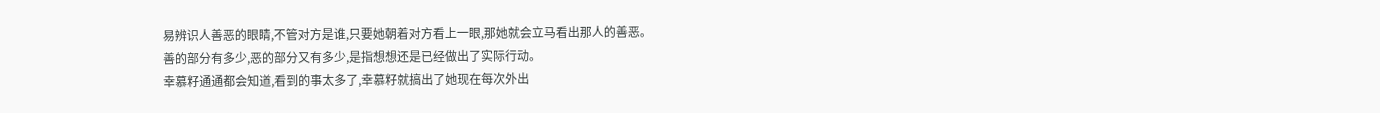易辨识人善恶的眼睛,不管对方是谁,只要她朝着对方看上一眼,那她就会立马看出那人的善恶。
善的部分有多少,恶的部分又有多少,是指想想还是已经做出了实际行动。
幸慕籽通通都会知道,看到的事太多了,幸慕籽就搞出了她现在每次外出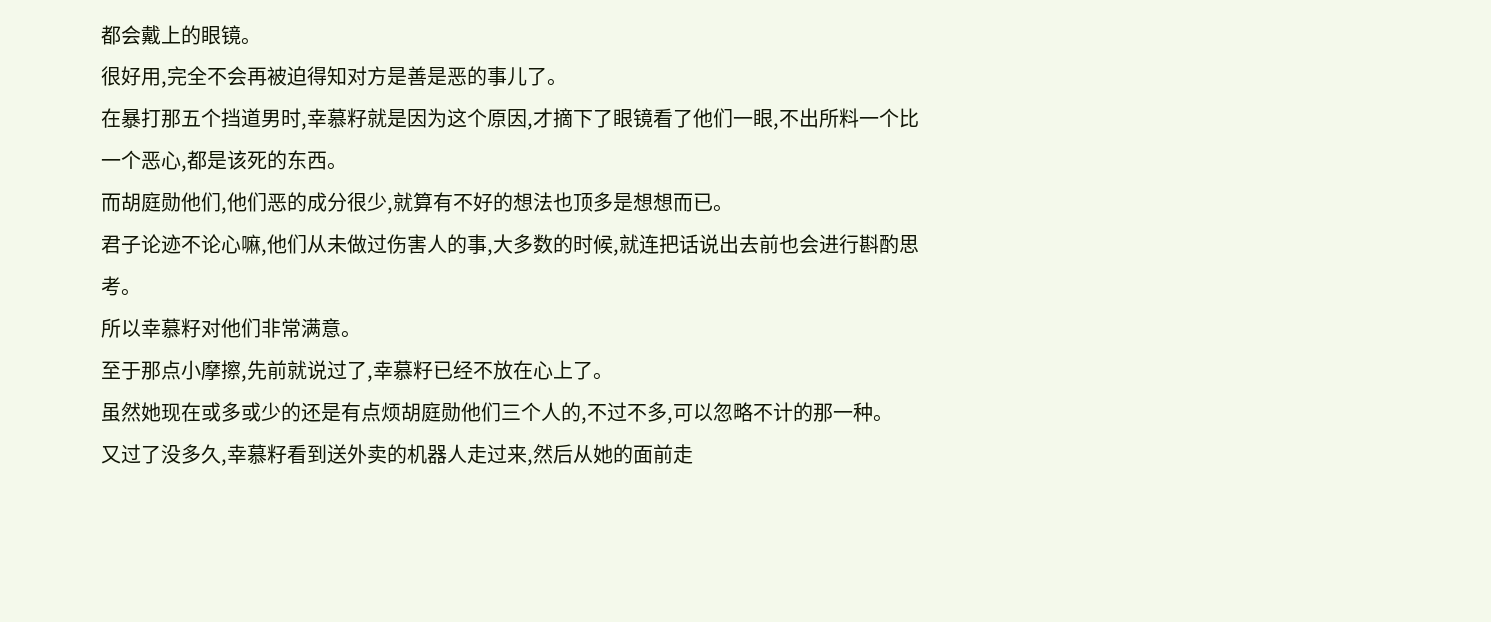都会戴上的眼镜。
很好用,完全不会再被迫得知对方是善是恶的事儿了。
在暴打那五个挡道男时,幸慕籽就是因为这个原因,才摘下了眼镜看了他们一眼,不出所料一个比一个恶心,都是该死的东西。
而胡庭勋他们,他们恶的成分很少,就算有不好的想法也顶多是想想而已。
君子论迹不论心嘛,他们从未做过伤害人的事,大多数的时候,就连把话说出去前也会进行斟酌思考。
所以幸慕籽对他们非常满意。
至于那点小摩擦,先前就说过了,幸慕籽已经不放在心上了。
虽然她现在或多或少的还是有点烦胡庭勋他们三个人的,不过不多,可以忽略不计的那一种。
又过了没多久,幸慕籽看到送外卖的机器人走过来,然后从她的面前走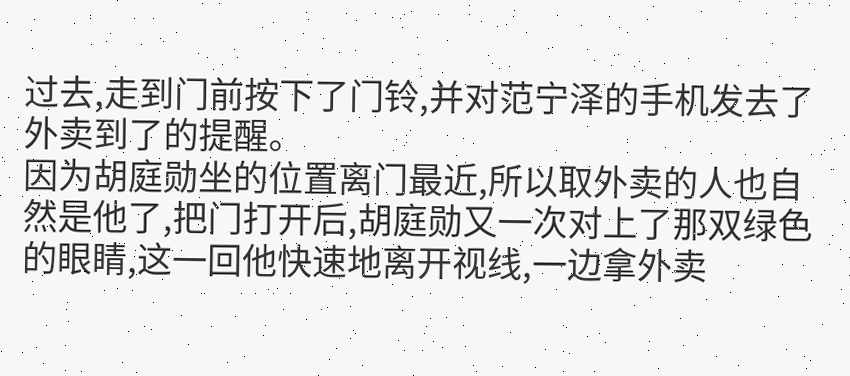过去,走到门前按下了门铃,并对范宁泽的手机发去了外卖到了的提醒。
因为胡庭勋坐的位置离门最近,所以取外卖的人也自然是他了,把门打开后,胡庭勋又一次对上了那双绿色的眼睛,这一回他快速地离开视线,一边拿外卖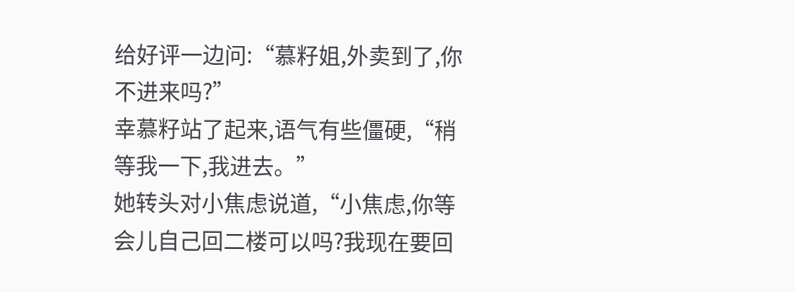给好评一边问:“慕籽姐,外卖到了,你不进来吗?”
幸慕籽站了起来,语气有些僵硬,“稍等我一下,我进去。”
她转头对小焦虑说道,“小焦虑,你等会儿自己回二楼可以吗?我现在要回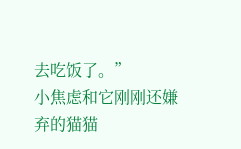去吃饭了。”
小焦虑和它刚刚还嫌弃的猫猫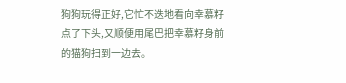狗狗玩得正好,它忙不迭地看向幸慕籽点了下头,又顺便用尾巴把幸慕籽身前的猫狗扫到一边去。